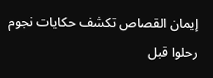إيمان القصاص تكشف حكايات نجوم رحلوا قبل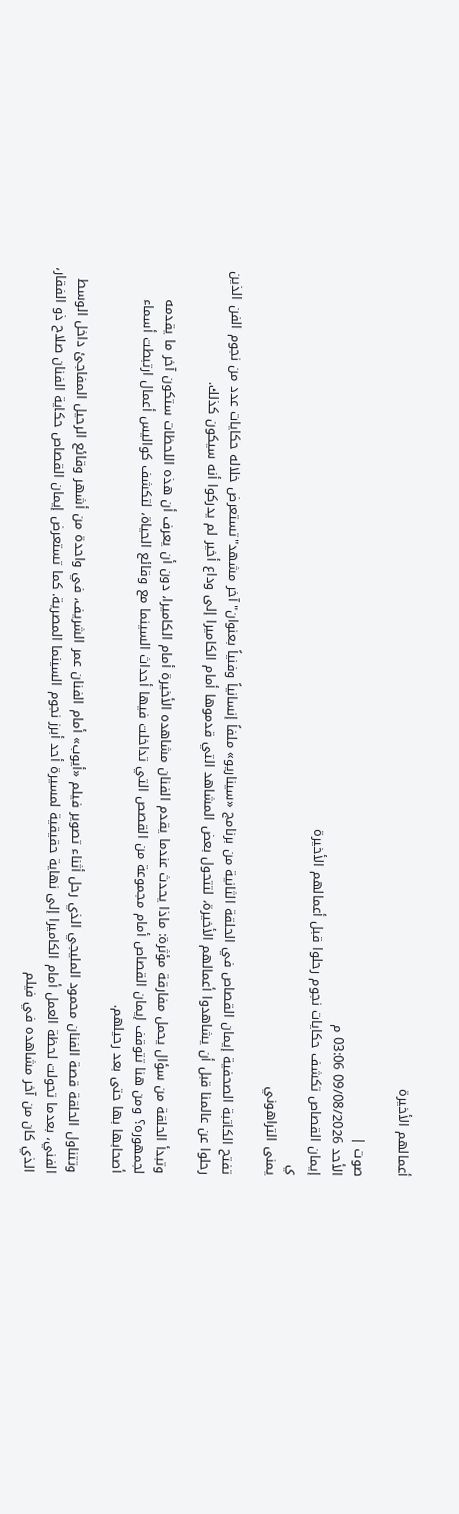أعمالهم الأخيرة

صوت |
الأحد 09/08/2026 03:06 م
إيمان القصاص تكشف حكايات نجوم رحلوا قبل أعمالهم الأخيرة
ي
يمنى التراهوني

تفتح الكاتبة الصحفية إيمان القصاص في الحلقة الثانية من برنامج «سيناريو» ملفاً إنسانياً وفنياً بعنوان"آخر مشهد"تستعرض خلاله حكايات عدد من نجوم الفن الذين رحلوا عن عالمنا قبل أن يشاهدوا أعمالهم الأخيرة، لتتحول بعض المشاهد التي قدموها أمام الكاميرا إلى وداع أخير لم يدركوا أنه سيكون كذلك.

وتبدأ الحلقة من سؤال يحمل مفارقة مؤثرة: ماذا يحدث عندما يقدم الفنان مشاهده الأخيرة أمام الكاميرا، دون أن يعرف أن هذه اللحظات ستكون آخر ما يقدمه لجمهوره؟ ومن هنا تتوقف إيمان القصاص أمام مجموعة من القصص التي تداخلت فيها أحداث السينما مع وقائع الحياة، لتكشف كواليس أعمال ارتبطت أسماء أصحابها بها حتى بعد رحيلهم.

وتتناول الحلقة قصة الفنان محمود المليجي الذي رحل أثناء تصوير فيلم «أيوب» أمام الفنان عمر الشريف، في واحدة من أشهر وقائع الرحيل المفاجئ داخل الوسط الفني، بعدما تحولت لحظة العمل أمام الكاميرا إلى نهاية حقيقية لمسيرة أحد أبرز نجوم السينما المصرية. كما تستعرض إيمان القصاص حكاية الفنان صلاح ذو الفقار، الذي كان من آخر مشاهده في فيلم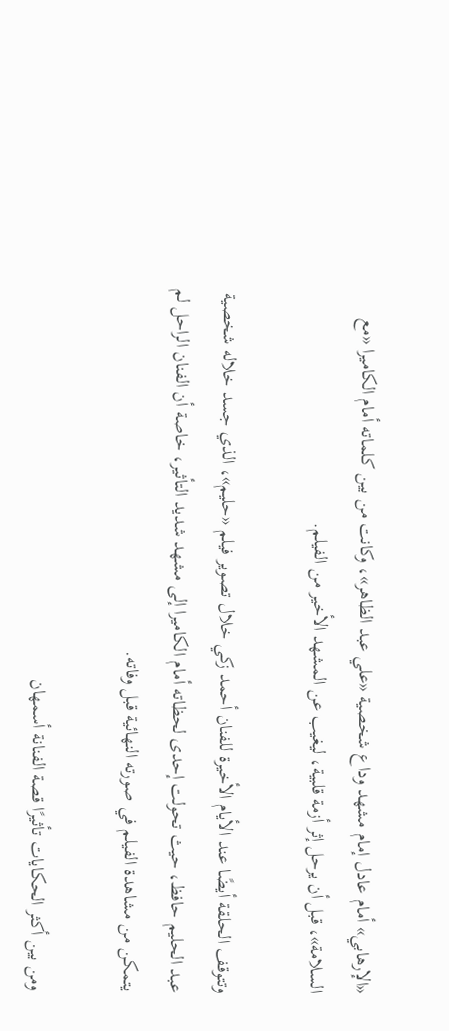«الإرهابي» أمام عادل إمام مشهد وداع شخصية «علي عبد الظاهر»، وكانت من بين كلماته أمام الكاميرا «مع السلامة»، قبل أن يرحل إثر أزمة قلبية، ليغيب عن المشهد الأخير من الفيلم.

وتتوقف الحلقة أيضًا عند الأيام الأخيرة للفنان أحمد زكي خلال تصوير فيلم «حليم»، الذي جسد خلاله شخصية عبد الحليم حافظ، حيث تحولت إحدى لحظاته أمام الكاميرا إلى مشهد شديد التأثير، خاصة أن الفنان الراحل لم يتمكن من مشاهدة الفيلم في صورته النهائية قبل وفاته.

ومن بين أكثر الحكايات تأثيرًا قصة الفنانة أسمهان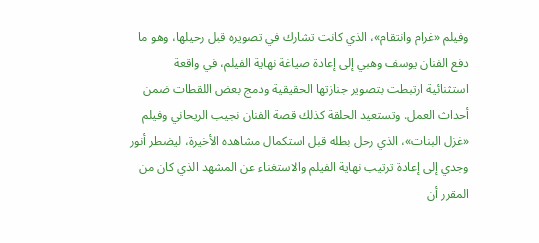وفيلم «غرام وانتقام»، الذي كانت تشارك في تصويره قبل رحيلها، وهو ما دفع الفنان يوسف وهبي إلى إعادة صياغة نهاية الفيلم، في واقعة استثنائية ارتبطت بتصوير جنازتها الحقيقية ودمج بعض اللقطات ضمن أحداث العمل. وتستعيد الحلقة كذلك قصة الفنان نجيب الريحاني وفيلم «غزل البنات»، الذي رحل بطله قبل استكمال مشاهده الأخيرة، ليضطر أنور وجدي إلى إعادة ترتيب نهاية الفيلم والاستغناء عن المشهد الذي كان من المقرر أن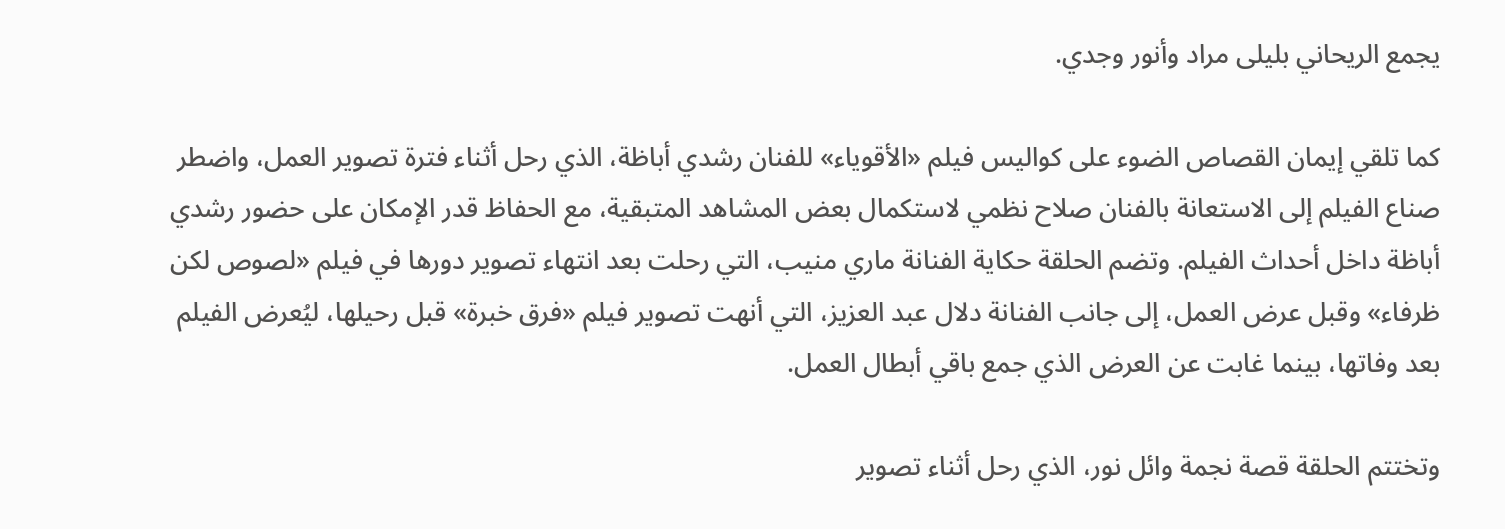يجمع الريحاني بليلى مراد وأنور وجدي.

كما تلقي إيمان القصاص الضوء على كواليس فيلم «الأقوياء» للفنان رشدي أباظة، الذي رحل أثناء فترة تصوير العمل، واضطر صناع الفيلم إلى الاستعانة بالفنان صلاح نظمي لاستكمال بعض المشاهد المتبقية، مع الحفاظ قدر الإمكان على حضور رشدي أباظة داخل أحداث الفيلم. وتضم الحلقة حكاية الفنانة ماري منيب، التي رحلت بعد انتهاء تصوير دورها في فيلم «لصوص لكن ظرفاء» وقبل عرض العمل، إلى جانب الفنانة دلال عبد العزيز، التي أنهت تصوير فيلم «فرق خبرة» قبل رحيلها، ليُعرض الفيلم بعد وفاتها، بينما غابت عن العرض الذي جمع باقي أبطال العمل.

وتختتم الحلقة قصة نجمة وائل نور، الذي رحل أثناء تصوير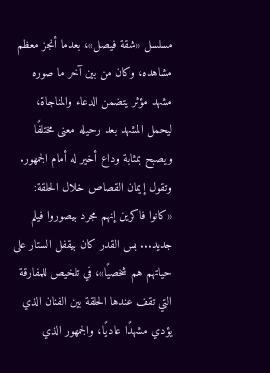مسلسل «شقة فيصل»، بعدما أنجز معظم مشاهده، وكان من بين آخر ما صوره مشهد مؤثر يتضمن الدعاء والمناجاة، ليحمل المشهد بعد رحيله معنى مختلفًا ويصبح بمثابة وداع أخير له أمام الجمهور. وتقول إيمان القصاص خلال الحلقة: «كانوا فاكرين إنهم مجرد بيصوروا فيلم جديد... بس القدر كان بيقفل الستار على حياتهم هم شخصيًا»، في تلخيص للمفارقة التي تقف عندها الحلقة بين الفنان الذي يؤدي مشهدًا عاديًا، والجمهور الذي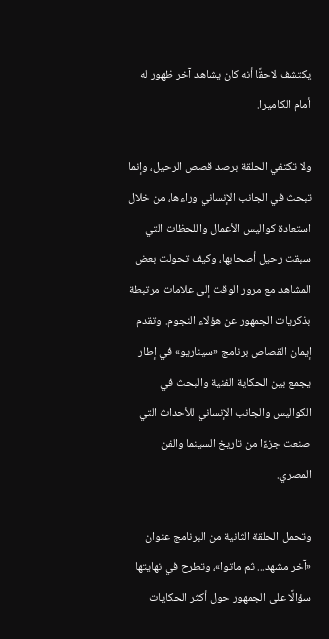يكتشف لاحقًا أنه كان يشاهد آخر ظهور له أمام الكاميرا.

ولا تكتفي الحلقة برصد قصص الرحيل، وإنما تبحث في الجانب الإنساني وراءها، من خلال استعادة كواليس الأعمال واللحظات التي سبقت رحيل أصحابها، وكيف تحولت بعض المشاهد مع مرور الوقت إلى علامات مرتبطة بذكريات الجمهور عن هؤلاء النجوم. وتقدم إيمان القصاص برنامج «سيناريو» في إطار يجمع بين الحكاية الفنية والبحث في الكواليس والجانب الإنساني للأحداث التي صنعت جزءًا من تاريخ السينما والفن المصري.

وتحمل الحلقة الثانية من البرنامج عنوان «آخر مشهد... ثم ماتوا»، وتطرح في نهايتها سؤالًا على الجمهور حول أكثر الحكايات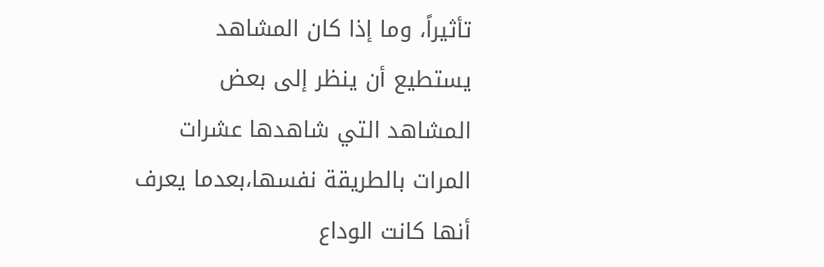تأثيراً، وما إذا كان المشاهد يستطيع أن ينظر إلى بعض المشاهد التي شاهدها عشرات المرات بالطريقة نفسها،بعدما يعرف أنها كانت الوداع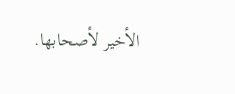الأخير لأصحابها.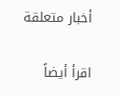أخبار متعلقة

اقرأ أيضاً